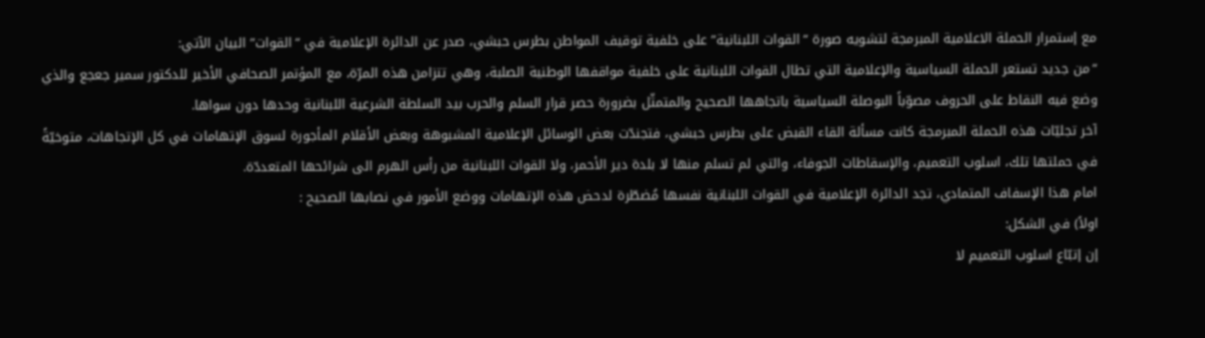مع إستمرار الحملة الاعلامية المبرمجة لتشويه صورة “القوات اللبنانية” على خلفية توقيف المواطن بطرس حبشي، صدر عن الدائرة الإعلامية في “القوات” البيان الآتي:
“من جديد تستعر الحملة السياسية والإعلامية التي تطال القوات اللبنانية على خلفية مواقفها الوطنية الصلبة، وهي تتزامن هذه المرّة، مع المؤتمر الصحافي الأخير للدكتور سمير جعجع والذي وضع فيه النقاط على الحروف مصوّباً البوصلة السياسية باتجاهها الصحيح والمتمثّل بضرورة حصر قرار السلم والحرب بيد السلطة الشرعية اللبنانية وحدها دون سواها.
آخر تجليّات هذه الحملة المبرمجة كانت مسألة القاء القبض على بطرس حبشي، فتجندّت بعض الوسائل الإعلامية المشبوهة وبعض الأقلام المأجورة لسوق الإتهامات في كل الإتجاهات، متوخيّةً في حملتها تلك، اسلوب التعميم، والإسقاطات الجوفاء، والتي لم تسلم منها لا بلدة دير الأحمر، ولا القوات اللبنانية من رأس الهرم الى شرائحها المتعددّة.
امام هذا الإسفاف المتمادي، تجد الدائرة الإعلامية في القوات اللبنانية نفسها مُضطّرة لدحض هذه الإتهامات ووضع الأمور في نصابها الصحيح :
اولاً) في الشكل:
إن إتبّاع اسلوب التعميم لا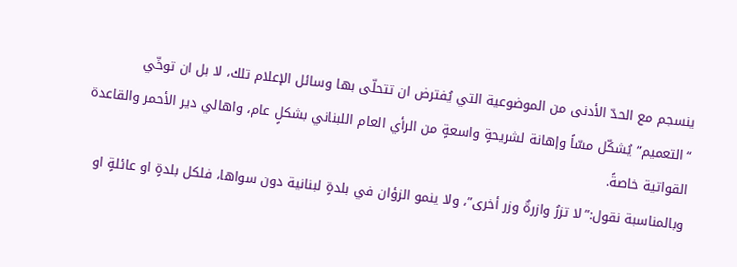ينسجم مع الحدّ الأدنى من الموضوعية التي يُفترض ان تتحلّى بها وسائل الإعلام تلك، لا بل ان توخّي “التعميم” يُشكّل مسّاً وإهانة لشريحةٍ واسعةٍ من الرأي العام اللبناني بشكلٍ عام، واهالي دير الأحمر والقاعدة القواتية خاصةً.
وبالمناسبة نقول:”لا تزرُ وازرةٌ وزر أخرى”، ولا ينمو الزؤان في بلدةٍ لبنانية دون سواها، فلكل بلدةٍ او عائلةٍ او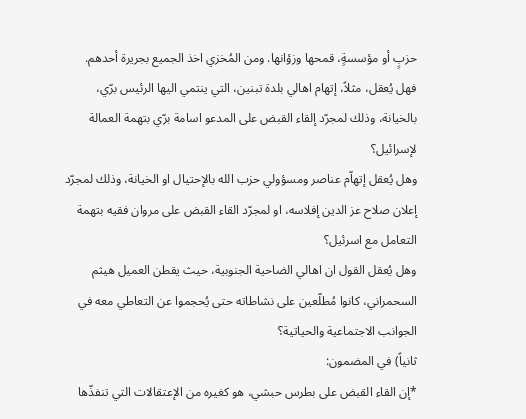حزبٍ أو مؤسسةٍ، قمحها وزؤانها. ومن المُخزي اخذ الجميع بجريرة أحدهم.
فهل يُعقل، مثلاً، إتهام اهالي بلدة تبنين، التي ينتمي اليها الرئيس برّي، بالخيانة، وذلك لمجرّد إلقاء القبض على المدعو اسامة برّي بتهمة العمالة لإسرائيل؟
وهل يُعقل إتهاّم عناصر ومسؤولي حزب الله بالإحتيال او الخيانة، وذلك لمجرّد إعلان صلاح عز الدين إفلاسه، او لمجرّد القاء القبض على مروان فقيه بتهمة التعامل مع اسرئيل؟
وهل يُعقل القول ان اهالي الضاحية الجنوبية، حيث يقطن العميل هيثم السحمراني، كانوا مُطلّعين على نشاطاته حتى يُحجموا عن التعاطي معه في الجوانب الاجتماعية والحياتية؟
ثانياً) في المضمون:
*إن القاء القبض على بطرس حبشي، هو كغيره من الإعتقالات التي تنفذّها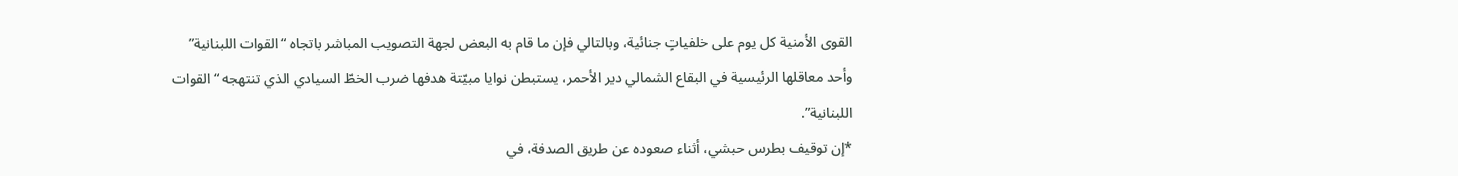القوى الأمنية كل يوم على خلفياتٍ جنائية، وبالتالي فإن ما قام به البعض لجهة التصويب المباشر باتجاه “القوات اللبنانية” وأحد معاقلها الرئيسية في البقاع الشمالي دير الأحمر، يستبطن نوايا مبيّتة هدفها ضرب الخطّ السيادي الذي تنتهجه “القوات اللبنانية”.
*إن توقيف بطرس حبشي، أثناء صعوده عن طريق الصدفة، في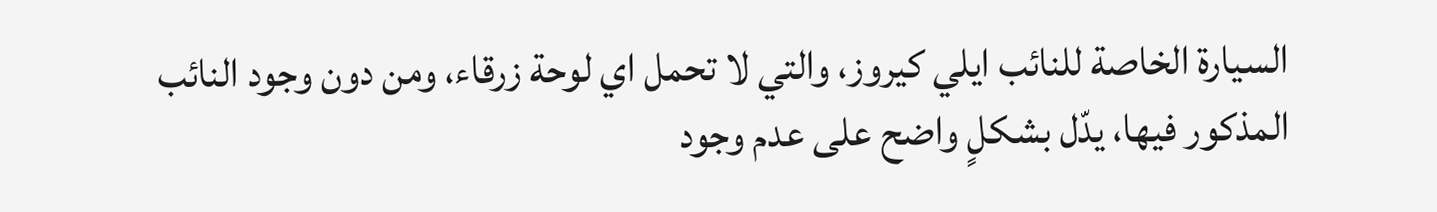السيارة الخاصة للنائب ايلي كيروز، والتي لا تحمل اي لوحة زرقاء، ومن دون وجود النائب المذكور فيها، يدّل بشكلٍ واضح على عدم وجود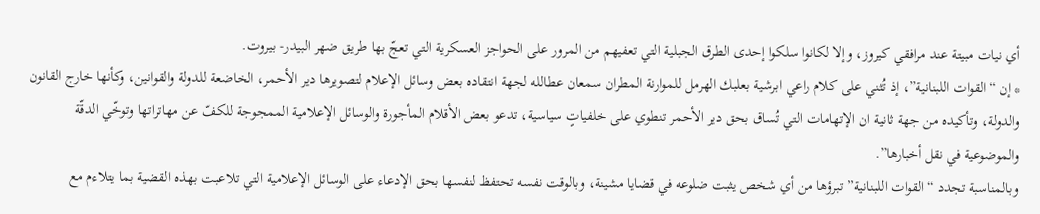أي نيات مبيتة عند مرافقي كيروز، وإلا لكانوا سلكوا إحدى الطرق الجبلية التي تعفيهم من المرور على الحواجز العسكرية التي تعجّ بها طريق ضهر البيدر- بيروت.
* إن “القوات اللبنانية”، إذ تُثني على كلام راعي ابرشية بعلبك الهرمل للموارنة المطران سمعان عطالله لجهة انتقاده بعض وسائل الإعلام لتصويرها دير الأحمر، الخاضعة للدولة والقوانين، وكأنها خارج القانون والدولة، وتأكيده من جهة ثانية ان الإتهامات التي تُساق بحق دير الأحمر تنطوي على خلفياتٍ سياسية، تدعو بعض الأقلام المأجورة والوسائل الإعلامية الممجوجة للكفّ عن مهاتراتها وتوخّي الدقّة والموضوعية في نقل أخبارها”.
وبالمناسبة تجدد “القوات اللبنانية” تبرؤها من أي شخص يثبت ضلوعه في قضايا مشينة، وبالوقت نفسه تحتفظ لنفسها بحق الإدعاء على الوسائل الإعلامية التي تلاعبت بهذه القضية بما يتلاءم مع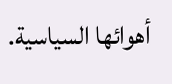أهوائها السياسية.